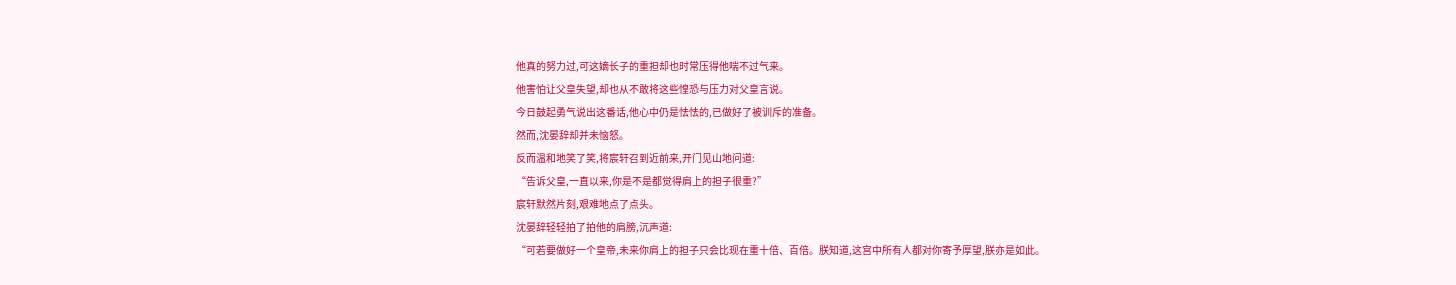他真的努力过,可这嫡长子的重担却也时常压得他喘不过气来。
他害怕让父皇失望,却也从不敢将这些惶恐与压力对父皇言说。
今日鼓起勇气说出这番话,他心中仍是怯怯的,已做好了被训斥的准备。
然而,沈晏辞却并未恼怒。
反而温和地笑了笑,将宸轩召到近前来,开门见山地问道:
“告诉父皇,一直以来,你是不是都觉得肩上的担子很重?”
宸轩默然片刻,艰难地点了点头。
沈晏辞轻轻拍了拍他的肩膀,沉声道:
“可若要做好一个皇帝,未来你肩上的担子只会比现在重十倍、百倍。朕知道,这宫中所有人都对你寄予厚望,朕亦是如此。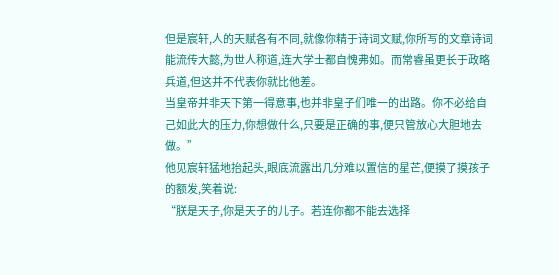但是宸轩,人的天赋各有不同,就像你精于诗词文赋,你所写的文章诗词能流传大懿,为世人称道,连大学士都自愧弗如。而常睿虽更长于政略兵道,但这并不代表你就比他差。
当皇帝并非天下第一得意事,也并非皇子们唯一的出路。你不必给自己如此大的压力,你想做什么,只要是正确的事,便只管放心大胆地去做。”
他见宸轩猛地抬起头,眼底流露出几分难以置信的星芒,便摸了摸孩子的额发,笑着说:
“朕是天子,你是天子的儿子。若连你都不能去选择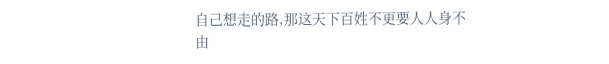自己想走的路,那这天下百姓不更要人人身不由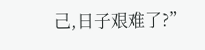己,日子艰难了?”